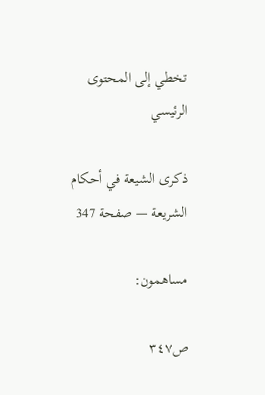تخطي إلى المحتوى الرئيسي

ذكرى الشيعة في أحكام الشريعة — صفحة 347

مساهمون:

ص٣٤٧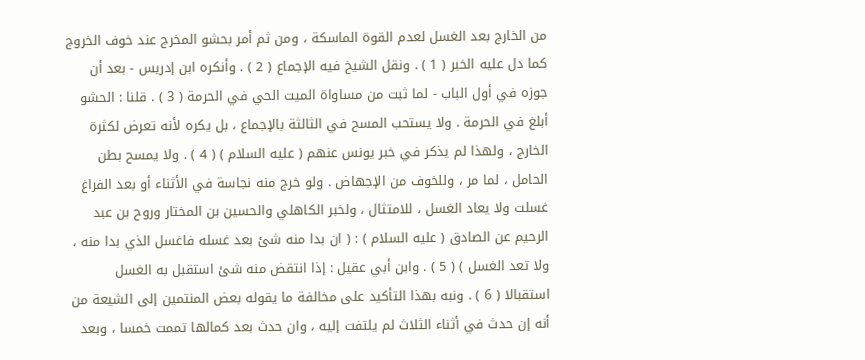من الخارج بعد الغسل لعدم القوة الماسكة ، ومن ثم أمر بحشو المخرج عند خوف الخروج كما دل عليه الخبر ( 1 ) . ونقل الشيخ فيه الإجماع ( 2 ) . وأنكره ابن إدريس - بعد أن جوزه في أول الباب - لما ثبت من مساواة الميت الحي في الحرمة ( 3 ) . قلنا : الحشو أبلغ في الحرمة . ولا يستحب المسح في الثالثة بالإجماع ، بل يكره لأنه تعرض لكثرة الخارج ، ولهذا لم يذكر في خبر يونس عنهم ( عليه السلام ) ( 4 ) . ولا يمسح بطن الحامل ، لما مر ، وللخوف من الإجهاض . ولو خرج منه نجاسة في الأثناء أو بعد الفراغ غسلت ولا يعاد الغسل ، للامتثال ، ولخبر الكاهلي والحسين بن المختار وروح بن عبد الرحيم عن الصادق ( عليه السلام ) : ( ان بدا منه شئ بعد غسله فاغسل الذي بدا منه ، ولا تعد الغسل ) ( 5 ) . وابن أبي عقيل : إذا انتقض منه شئ استقبل به الغسل استقبالا ( 6 ) . ونبه بهذا التأكيد على مخالفة ما يقوله بعض المنتمين إلى الشيعة من أنه إن حدث في أثناء الثلاث لم يلتفت إليه ، وان حدث بعد كمالها تممت خمسا ، وبعد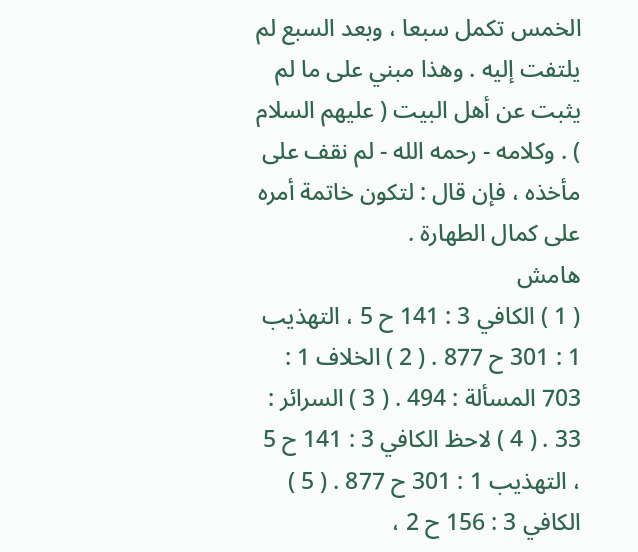الخمس تكمل سبعا ، وبعد السبع لم يلتفت إليه . وهذا مبني على ما لم يثبت عن أهل البيت ( عليهم السلام ) . وكلامه - رحمه الله - لم نقف على مأخذه ، فإن قال : لتكون خاتمة أمره على كمال الطهارة .
هامش
( 1 ) الكافي 3 : 141 ح 5 ، التهذيب 1 : 301 ح 877 . ( 2 ) الخلاف 1 : 703 المسألة : 494 . ( 3 ) السرائر : 33 . ( 4 ) لاحظ الكافي 3 : 141 ح 5 ، التهذيب 1 : 301 ح 877 . ( 5 ) الكافي 3 : 156 ح 2 ،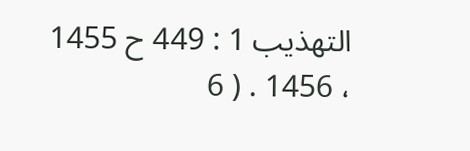التهذيب 1 : 449 ح 1455 ، 1456 . ( 6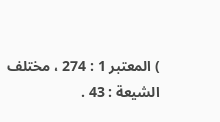) المعتبر 1 : 274 ، مختلف الشيعة : 43 .